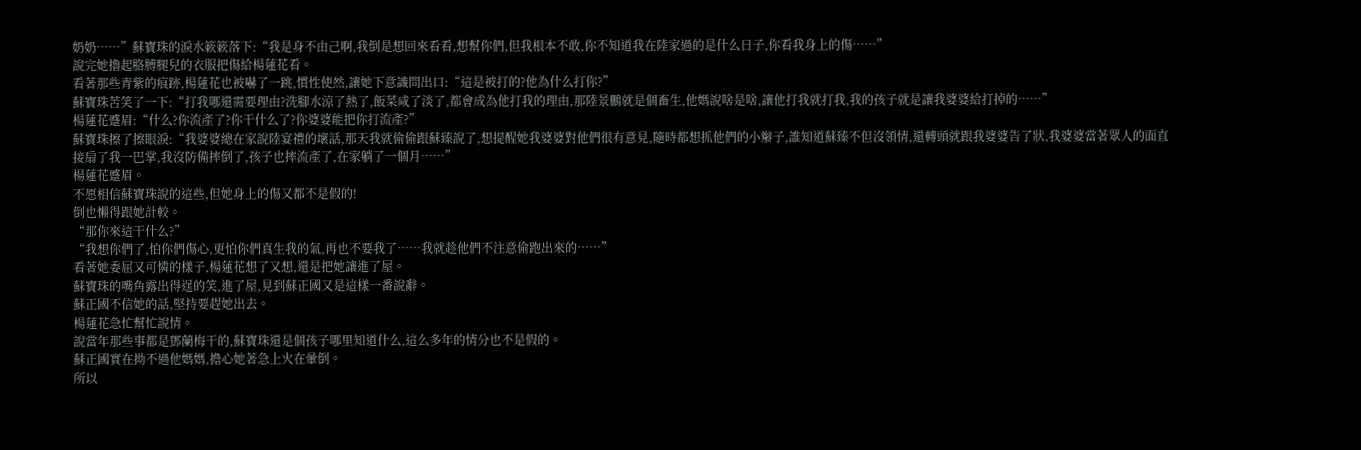奶奶……”蘇寶珠的淚水簌簌落下:“我是身不由己啊,我倒是想回來看看,想幫你們,但我根本不敢,你不知道我在陸家過的是什么日子,你看我身上的傷……”
說完她擼起胳膊腿兒的衣服把傷給楊蓮花看。
看著那些青紫的痕跡,楊蓮花也被嚇了一跳,慣性使然,讓她下意識問出口:“這是被打的?他為什么打你?”
蘇寶珠苦笑了一下:“打我哪還需要理由?洗腳水涼了熱了,飯菜咸了淡了,都會成為他打我的理由,那陸景鵬就是個畜生,他媽說啥是啥,讓他打我就打我,我的孩子就是讓我婆婆給打掉的……”
楊蓮花蹙眉:“什么?你流產了?你干什么了?你婆婆能把你打流產?”
蘇寶珠擦了擦眼淚:“我婆婆總在家說陸宴禮的壞話,那天我就偷偷跟蘇臻說了,想提醒她我婆婆對他們很有意見,隨時都想抓他們的小辮子,誰知道蘇臻不但沒領情,還轉頭就跟我婆婆告了狀,我婆婆當著眾人的面直接扇了我一巴掌,我沒防備摔倒了,孩子也摔流產了,在家躺了一個月……”
楊蓮花蹙眉。
不愿相信蘇寶珠說的這些,但她身上的傷又都不是假的!
倒也懶得跟她計較。
“那你來這干什么?”
“我想你們了,怕你們傷心,更怕你們真生我的氣,再也不要我了……我就趁他們不注意偷跑出來的……”
看著她委屈又可憐的樣子,楊蓮花想了又想,還是把她讓進了屋。
蘇寶珠的嘴角露出得逞的笑,進了屋,見到蘇正國又是這樣一番說辭。
蘇正國不信她的話,堅持要趕她出去。
楊蓮花急忙幫忙說情。
說當年那些事都是鄧蘭梅干的,蘇寶珠還是個孩子哪里知道什么,這么多年的情分也不是假的。
蘇正國實在拗不過他媽媽,擔心她著急上火在暈倒。
所以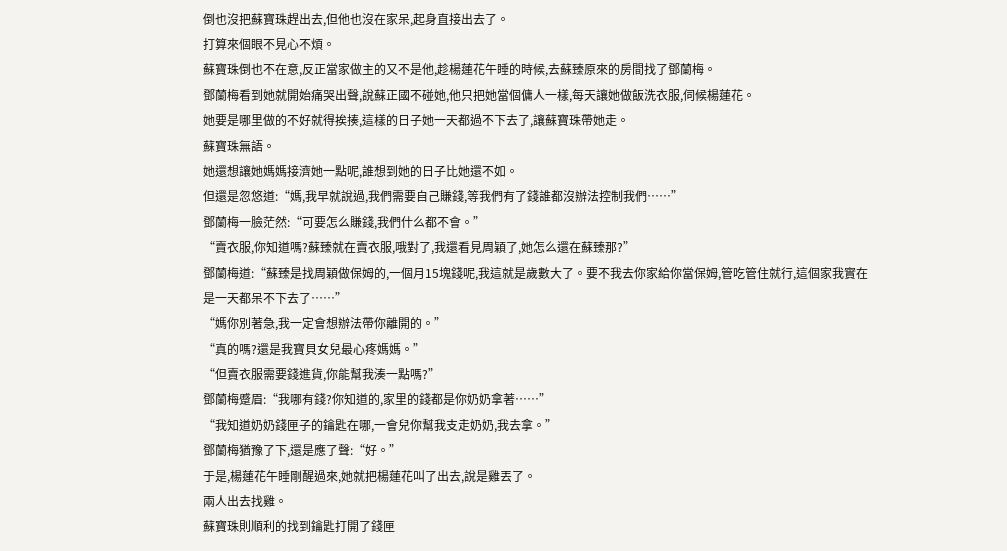倒也沒把蘇寶珠趕出去,但他也沒在家呆,起身直接出去了。
打算來個眼不見心不煩。
蘇寶珠倒也不在意,反正當家做主的又不是他,趁楊蓮花午睡的時候,去蘇臻原來的房間找了鄧蘭梅。
鄧蘭梅看到她就開始痛哭出聲,說蘇正國不碰她,他只把她當個傭人一樣,每天讓她做飯洗衣服,伺候楊蓮花。
她要是哪里做的不好就得挨揍,這樣的日子她一天都過不下去了,讓蘇寶珠帶她走。
蘇寶珠無語。
她還想讓她媽媽接濟她一點呢,誰想到她的日子比她還不如。
但還是忽悠道:“媽,我早就說過,我們需要自己賺錢,等我們有了錢誰都沒辦法控制我們……”
鄧蘭梅一臉茫然:“可要怎么賺錢,我們什么都不會。”
“賣衣服,你知道嗎?蘇臻就在賣衣服,哦對了,我還看見周穎了,她怎么還在蘇臻那?”
鄧蘭梅道:“蘇臻是找周穎做保姆的,一個月15塊錢呢,我這就是歲數大了。要不我去你家給你當保姆,管吃管住就行,這個家我實在是一天都呆不下去了……”
“媽你別著急,我一定會想辦法帶你離開的。”
“真的嗎?還是我寶貝女兒最心疼媽媽。”
“但賣衣服需要錢進貨,你能幫我湊一點嗎?”
鄧蘭梅蹙眉:“我哪有錢?你知道的,家里的錢都是你奶奶拿著……”
“我知道奶奶錢匣子的鑰匙在哪,一會兒你幫我支走奶奶,我去拿。”
鄧蘭梅猶豫了下,還是應了聲:“好。”
于是,楊蓮花午睡剛醒過來,她就把楊蓮花叫了出去,說是雞丟了。
兩人出去找雞。
蘇寶珠則順利的找到鑰匙打開了錢匣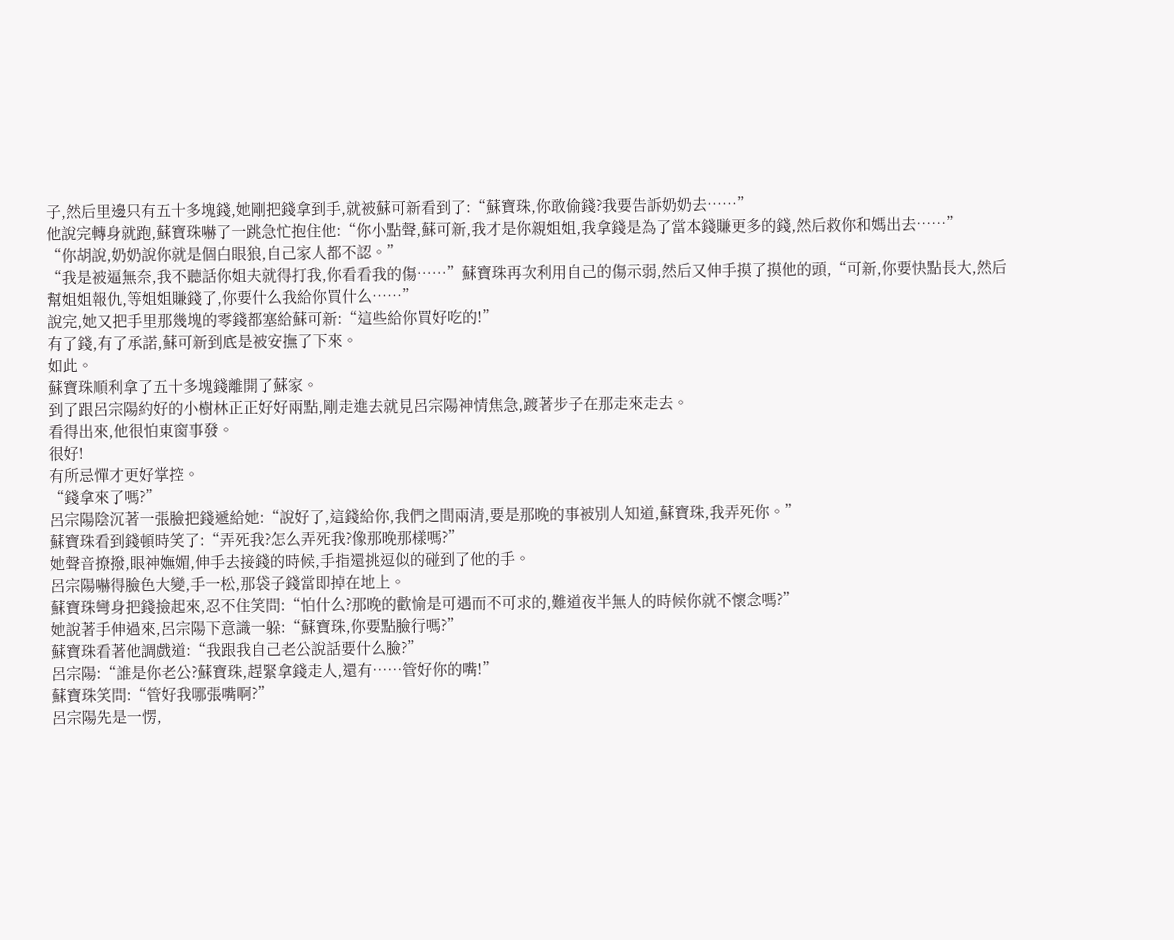子,然后里邊只有五十多塊錢,她剛把錢拿到手,就被蘇可新看到了:“蘇寶珠,你敢偷錢?我要告訴奶奶去……”
他說完轉身就跑,蘇寶珠嚇了一跳急忙抱住他:“你小點聲,蘇可新,我才是你親姐姐,我拿錢是為了當本錢賺更多的錢,然后救你和媽出去……”
“你胡說,奶奶說你就是個白眼狼,自己家人都不認。”
“我是被逼無奈,我不聽話你姐夫就得打我,你看看我的傷……”蘇寶珠再次利用自己的傷示弱,然后又伸手摸了摸他的頭,“可新,你要快點長大,然后幫姐姐報仇,等姐姐賺錢了,你要什么我給你買什么……”
說完,她又把手里那幾塊的零錢都塞給蘇可新:“這些給你買好吃的!”
有了錢,有了承諾,蘇可新到底是被安撫了下來。
如此。
蘇寶珠順利拿了五十多塊錢離開了蘇家。
到了跟呂宗陽約好的小樹林正正好好兩點,剛走進去就見呂宗陽神情焦急,踱著步子在那走來走去。
看得出來,他很怕東窗事發。
很好!
有所忌憚才更好掌控。
“錢拿來了嗎?”
呂宗陽陰沉著一張臉把錢遞給她:“說好了,這錢給你,我們之間兩清,要是那晚的事被別人知道,蘇寶珠,我弄死你。”
蘇寶珠看到錢頓時笑了:“弄死我?怎么弄死我?像那晚那樣嗎?”
她聲音撩撥,眼神嫵媚,伸手去接錢的時候,手指還挑逗似的碰到了他的手。
呂宗陽嚇得臉色大變,手一松,那袋子錢當即掉在地上。
蘇寶珠彎身把錢撿起來,忍不住笑問:“怕什么?那晚的歡愉是可遇而不可求的,難道夜半無人的時候你就不懷念嗎?”
她說著手伸過來,呂宗陽下意識一躲:“蘇寶珠,你要點臉行嗎?”
蘇寶珠看著他調戲道:“我跟我自己老公說話要什么臉?”
呂宗陽:“誰是你老公?蘇寶珠,趕緊拿錢走人,還有……管好你的嘴!”
蘇寶珠笑問:“管好我哪張嘴啊?”
呂宗陽先是一愣,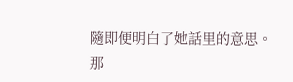隨即便明白了她話里的意思。
那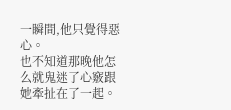一瞬間,他只覺得惡心。
也不知道那晚他怎么就鬼迷了心竅跟她牽扯在了一起。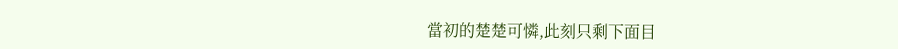當初的楚楚可憐,此刻只剩下面目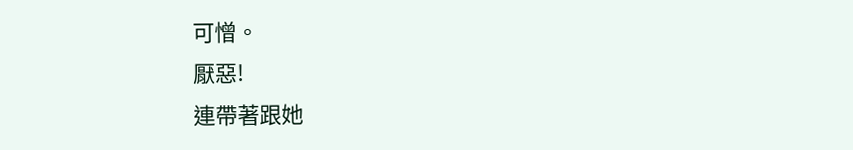可憎。
厭惡!
連帶著跟她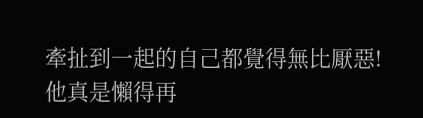牽扯到一起的自己都覺得無比厭惡!
他真是懶得再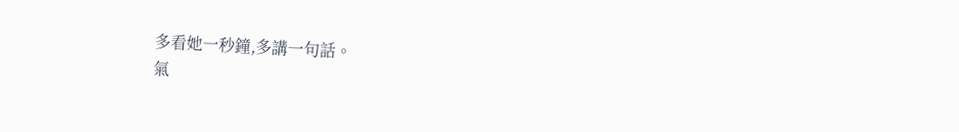多看她一秒鐘,多講一句話。
氣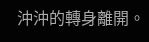沖沖的轉身離開。